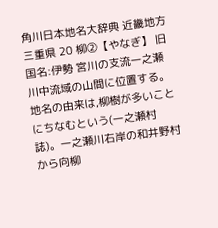角川日本地名大辞典 近畿地方 三重県 20 柳②【やなぎ】 旧国名:伊勢 宮川の支流一之瀬川中流域の山間に位置する。地名の由来は,柳樹が多いことにちなむという(一之瀬村誌)。一之瀬川右岸の和井野村から向柳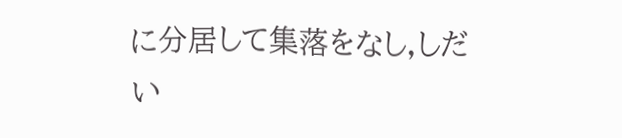に分居して集落をなし,しだい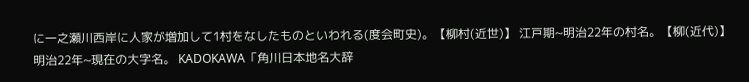に一之瀬川西岸に人家が増加して1村をなしたものといわれる(度会町史)。【柳村(近世)】 江戸期~明治22年の村名。【柳(近代)】 明治22年~現在の大字名。 KADOKAWA「角川日本地名大辞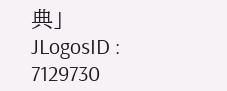典」JLogosID : 7129730